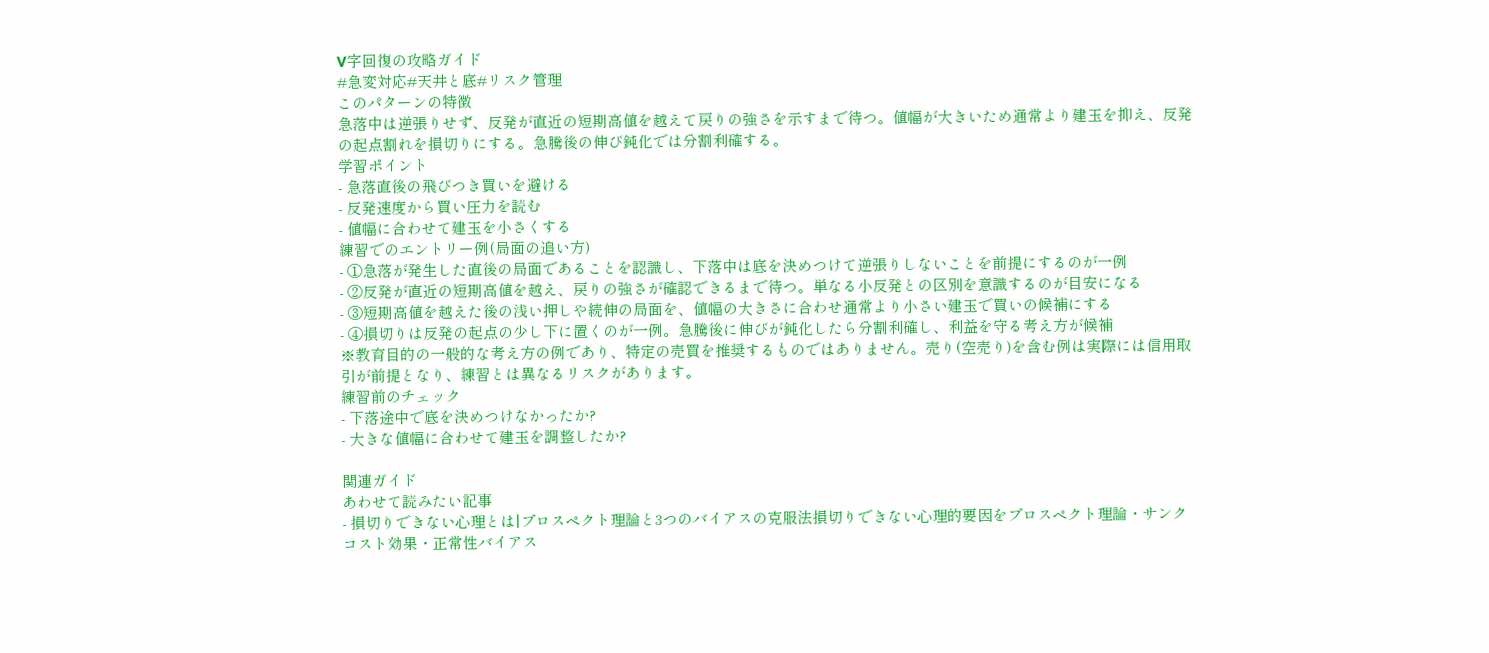V字回復の攻略ガイド
#急変対応#天井と底#リスク管理
このパターンの特徴
急落中は逆張りせず、反発が直近の短期高値を越えて戻りの強さを示すまで待つ。値幅が大きいため通常より建玉を抑え、反発の起点割れを損切りにする。急騰後の伸び鈍化では分割利確する。
学習ポイント
- 急落直後の飛びつき買いを避ける
- 反発速度から買い圧力を読む
- 値幅に合わせて建玉を小さくする
練習でのエントリー例(局面の追い方)
- ①急落が発生した直後の局面であることを認識し、下落中は底を決めつけて逆張りしないことを前提にするのが一例
- ②反発が直近の短期高値を越え、戻りの強さが確認できるまで待つ。単なる小反発との区別を意識するのが目安になる
- ③短期高値を越えた後の浅い押しや続伸の局面を、値幅の大きさに合わせ通常より小さい建玉で買いの候補にする
- ④損切りは反発の起点の少し下に置くのが一例。急騰後に伸びが鈍化したら分割利確し、利益を守る考え方が候補
※教育目的の一般的な考え方の例であり、特定の売買を推奨するものではありません。売り(空売り)を含む例は実際には信用取引が前提となり、練習とは異なるリスクがあります。
練習前のチェック
- 下落途中で底を決めつけなかったか?
- 大きな値幅に合わせて建玉を調整したか?

関連ガイド
あわせて読みたい記事
- 損切りできない心理とは|プロスペクト理論と3つのバイアスの克服法損切りできない心理的要因をプロスペクト理論・サンクコスト効果・正常性バイアス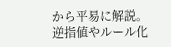から平易に解説。逆指値やルール化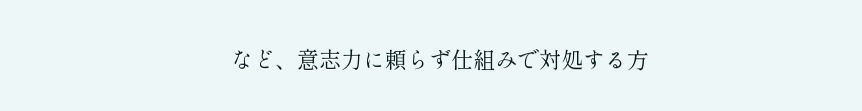など、意志力に頼らず仕組みで対処する方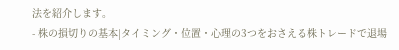法を紹介します。
- 株の損切りの基本|タイミング・位置・心理の3つをおさえる株トレードで退場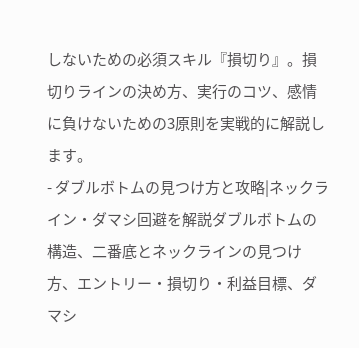しないための必須スキル『損切り』。損切りラインの決め方、実行のコツ、感情に負けないための3原則を実戦的に解説します。
- ダブルボトムの見つけ方と攻略|ネックライン・ダマシ回避を解説ダブルボトムの構造、二番底とネックラインの見つけ方、エントリー・損切り・利益目標、ダマシ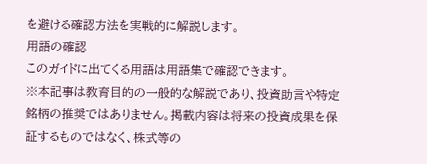を避ける確認方法を実戦的に解説します。
用語の確認
このガイドに出てくる用語は用語集で確認できます。
※本記事は教育目的の一般的な解説であり、投資助言や特定銘柄の推奨ではありません。掲載内容は将来の投資成果を保証するものではなく、株式等の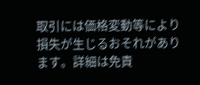取引には価格変動等により損失が生じるおそれがあります。詳細は免責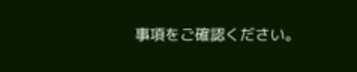事項をご確認ください。